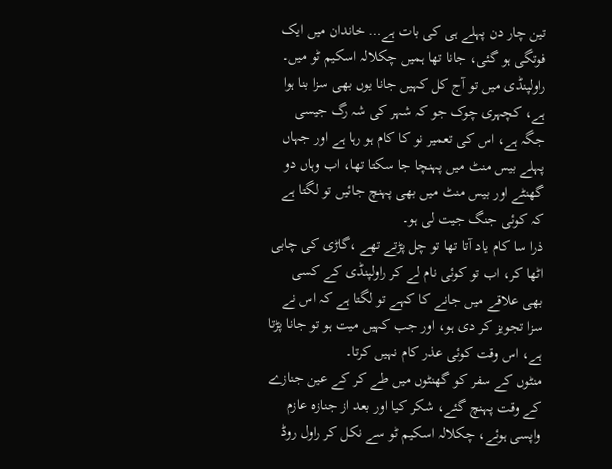تین چار دن پہلے ہی کی بات ہے… خاندان میں ایک فوتگی ہو گئی، جانا تھا ہمیں چکلالہ اسکیم ٹو میں۔ راولپنڈی میں تو آج کل کہیں جانا یوں بھی سزا بنا ہوا ہے، کچہری چوک جو کہ شہر کی شہ رگ جیسی جگہ ہے، اس کی تعمیر نو کا کام ہو رہا ہے اور جہاں پہلے بیس منٹ میں پہنچا جا سکتا تھا، اب وہاں دو گھنٹے اور بیس منٹ میں بھی پہنچ جائیں تو لگتا ہے کہ کوئی جنگ جیت لی ہو۔
ذرا سا کام یاد آتا تھا تو چل پڑتے تھے ،گاڑی کی چابی اٹھا کر، اب تو کوئی نام لے کر راولپنڈی کے کسی بھی علاقے میں جانے کا کہے تو لگتا ہے کہ اس نے سزا تجویز کر دی ہو، اور جب کہیں میت ہو تو جانا پڑتا ہے، اس وقت کوئی عذر کام نہیں کرتا۔
منٹوں کے سفر کو گھنٹوں میں طے کر کے عین جنازے کے وقت پہنچ گئے، شکر کیا اور بعد از جنازہ عازم واپسی ہوئے، چکلالہ اسکیم ٹو سے نکل کر راول روڈ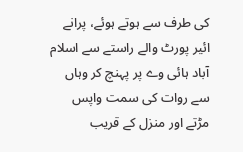کی طرف سے ہوتے ہوئے، پرانے ائیر پورٹ والے راستے سے اسلام آباد ہائی وے پر پہنچ کر وہاں سے روات کی سمت واپس مڑتے اور منزل کے قریب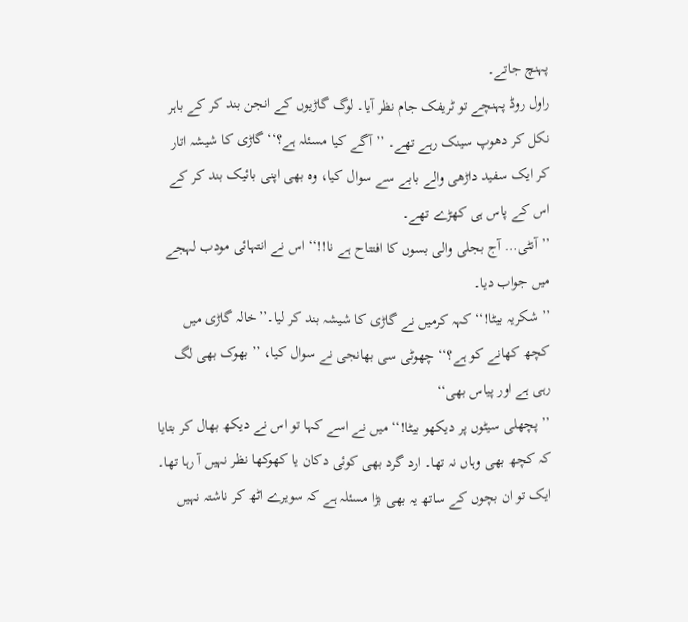پہنچ جاتے۔
راول روڈ پہنچے تو ٹریفک جام نظر آیا۔ لوگ گاڑیوں کے انجن بند کر کے باہر نکل کر دھوپ سینک رہے تھے۔ ’’ آگے کیا مسئلہ ہے؟‘‘ گاڑی کا شیشہ اتار کر ایک سفید داڑھی والے بابے سے سوال کیا، وہ بھی اپنی بائیک بند کر کے اس کے پاس ہی کھڑے تھے۔
’’ آنٹی… آج بجلی والی بسوں کا افتتاح ہے نا!!‘‘ اس نے انتہائی مودب لہجے میں جواب دیا۔
’’ شکریہ بیٹا!‘‘ کہہ کرمیں نے گاڑی کا شیشہ بند کر لیا۔’’خالہ گاڑی میں کچھ کھانے کو ہے؟‘‘ چھوٹی سی بھانجی نے سوال کیا، ’’ بھوک بھی لگ رہی ہے اور پیاس بھی‘‘
’’ پچھلی سیٹوں پر دیکھو بیٹا!‘‘ میں نے اسے کہا تو اس نے دیکھ بھال کر بتایا کہ کچھ بھی وہاں نہ تھا۔ ارد گرد بھی کوئی دکان یا کھوکھا نظر نہیں آ رہا تھا۔ ایک تو ان بچوں کے ساتھ یہ بھی بڑا مسئلہ ہے کہ سویرے اٹھ کر ناشتہ نہیں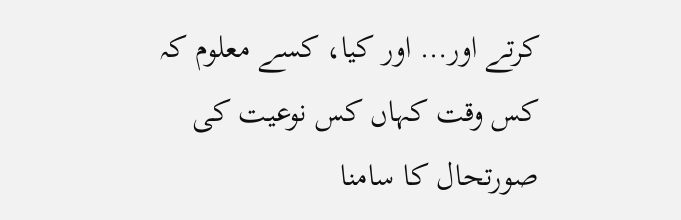کرتے اور… اور کیا، کسے معلوم کہ کس وقت کہاں کس نوعیت کی صورتحال کا سامنا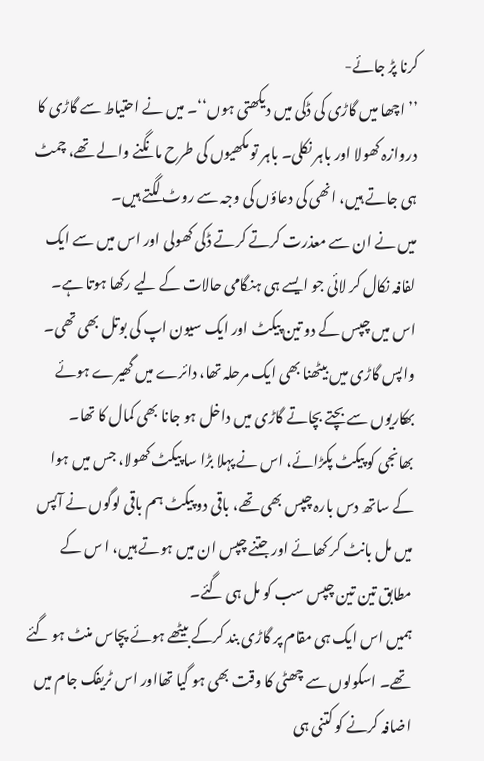کرنا پڑ جائے-
’’ اچھا میں گاڑی کی ڈکی میں دیکھتی ہوں‘‘۔ میں نے احتیاط سے گاڑی کا دروازہ کھولا اور باہر نکلی۔ باہر تو مکھیوں کی طرح مانگنے والے تھے، چمٹ ہی جاتے ہیں، انھی کی دعاؤں کی وجہ سے روٹ لگتے ہیں۔
میں نے ان سے معذرت کرتے کرتے ڈکی کھولی اور اس میں سے ایک لفافہ نکال کر لائی جو ایسے ہی ہنگامی حالات کے لیے رکھا ہوتا ہے۔
اس میں چپس کے دو تین پیکٹ اور ایک سیون اپ کی بوتل بھی تھی۔ واپس گاڑی میں بیٹھنا بھی ایک مرحلہ تھا، دائرے میں گھیرے ہوئے بھکاریوں سے بچتے بچاتے گاڑی میں داخل ہو جانا بھی کمال کا تھا۔
بھانجی کو پیکٹ پکڑائے، اس نے پہلا بڑا سا پیکٹ کھولا، جس میں ہوا کے ساتھ دس بارہ چپس بھی تھے، باقی دو پیکٹ ہم باقی لوگوں نے آپس میں مل بانٹ کر کھائے اور جتنے چپس ان میں ہوتے ہیں، ا س کے مطابق تین تین چپس سب کو مل ہی گئے۔
ہمیں اس ایک ہی مقام پر گاڑی بند کرکے بیٹھے ہوئے پچاس منٹ ہو گئے تھے۔ اسکولوں سے چھٹی کا وقت بھی ہو گیا تھااور اس ٹریفک جام میں اضافہ کرنے کو کتنی ہی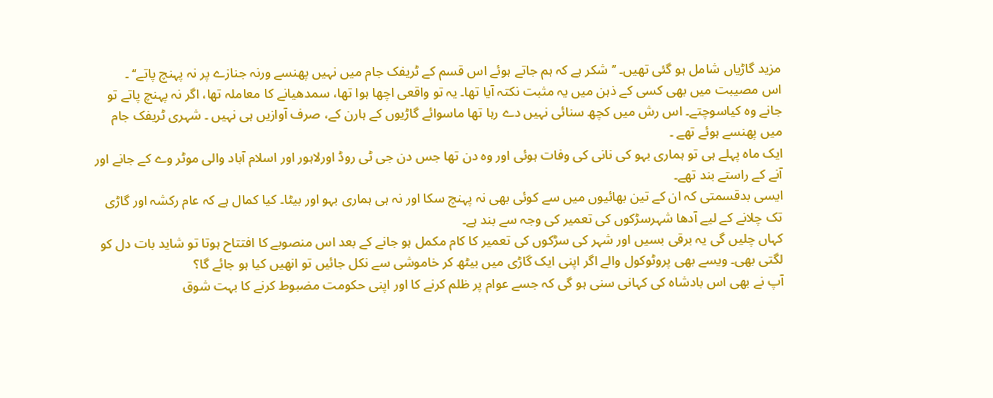مزید گاڑیاں شامل ہو گئی تھیں۔ ’’ شکر ہے کہ ہم جاتے ہوئے اس قسم کے ٹریفک جام میں نہیں پھنسے ورنہ جنازے پر نہ پہنچ پاتے‘‘ ۔
اس مصیبت میں بھی کسی کے ذہن میں یہ مثبت نکتہ آیا تھا۔ یہ تو واقعی اچھا ہوا تھا، سمدھیانے کا معاملہ تھا، اگر نہ پہنچ پاتے تو جانے وہ کیاسوچتے۔ اس رش میں کچھ سنائی نہیں دے رہا تھا ماسوائے گاڑیوں کے ہارن کے، صرف آوازیں ہی نہیں ۔ شہری ٹریفک جام میں پھنسے ہوئے تھے ۔
ایک ماہ پہلے ہی تو ہماری بہو کی نانی کی وفات ہوئی اور وہ دن تھا جس دن جی ٹی روڈ اورلاہور اور اسلام آباد والی موٹر وے کے جانے اور آنے کے راستے بند تھے۔
ایسی بدقسمتی کہ ان کے تین بھائیوں میں سے کوئی بھی نہ پہنچ سکا اور نہ ہی ہماری بہو اور بیٹا۔ کیا کمال ہے کہ عام رکشہ اور گاڑی تک چلانے کے لیے آدھا شہرسڑکوں کی تعمیر کی وجہ سے بند ہے۔
کہاں چلیں گی یہ برقی بسیں اور شہر کی سڑکوں کی تعمیر کا کام مکمل ہو جانے کے بعد اس منصوبے کا افتتاح ہوتا تو شاید بات دل کو لگتی بھی۔ ویسے بھی پروٹوکول والے اگر اپنی ایک گاڑی میں بیٹھ کر خاموشی سے نکل جائیں تو انھیں کیا ہو جائے گا؟
آپ نے بھی اس بادشاہ کی کہانی سنی ہو گی کہ جسے عوام پر ظلم کرنے کا اور اپنی حکومت مضبوط کرنے کا بہت شوق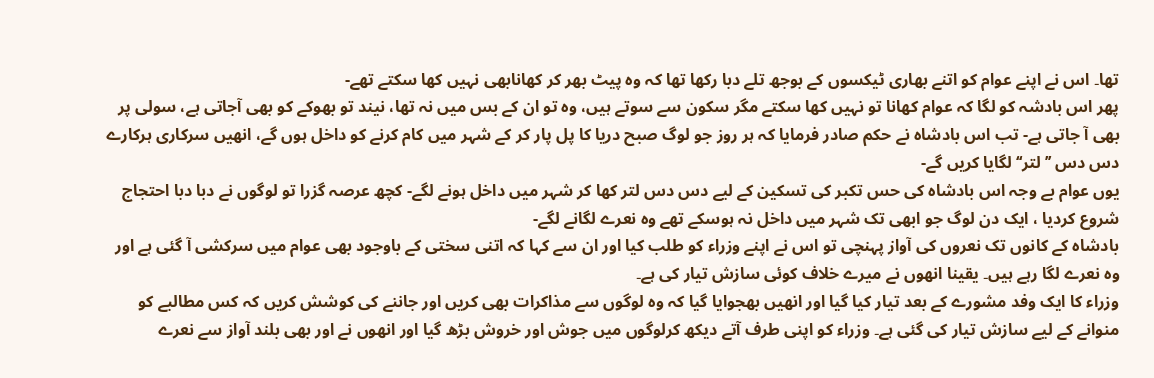تھا۔ اس نے اپنے عوام کو اتنے بھاری ٹیکسوں کے بوجھ تلے دبا رکھا تھا کہ وہ پیٹ بھر کر کھانابھی نہیں کھا سکتے تھے-
پھر اس بادشہ کو لگا کہ عوام کھانا تو نہیں کھا سکتے مگر سکون سے سوتے ہیں، وہ تو ان کے بس میں نہ تھا، نیند تو بھوکے کو بھی آجاتی ہے، سولی پر بھی آ جاتی ہے- تب اس بادشاہ نے حکم صادر فرمایا کہ ہر روز جو لوگ صبح دریا کا پل پار کر کے شہر میں کام کرنے کو داخل ہوں گے، انھیں سرکاری ہرکارے دس دس ’’ لتر‘‘ لگایا کریں گے-
یوں عوام بے وجہ اس بادشاہ کی حس تکبر کی تسکین کے لیے دس دس لتر کھا کر شہر میں داخل ہونے لگے- کچھ عرصہ گزرا تو لوگوں نے دبا دبا احتجاج شروع کردیا ، ایک دن لوگ جو ابھی تک شہر میں داخل نہ ہوسکے تھے وہ نعرے لگانے لگے-
بادشاہ کے کانوں تک نعروں کی آواز پہنچی تو اس نے اپنے وزراء کو طلب کیا اور ان سے کہا کہ اتنی سختی کے باوجود بھی عوام میں سرکشی آ گئی ہے اور وہ نعرے لگا رہے ہیں۔ یقینا انھوں نے میرے خلاف کوئی سازش تیار کی ہے۔
وزراء کا ایک وفد مشورے کے بعد تیار کیا گیا اور انھیں بھجوایا گیا کہ وہ لوگوں سے مذاکرات بھی کریں اور جاننے کی کوشش کریں کہ کس مطالبے کو منوانے کے لیے سازش تیار کی گئی ہے۔ وزراء کو اپنی طرف آتے دیکھ کرلوگوں میں جوش اور خروش بڑھ گیا اور انھوں نے اور بھی بلند آواز سے نعرے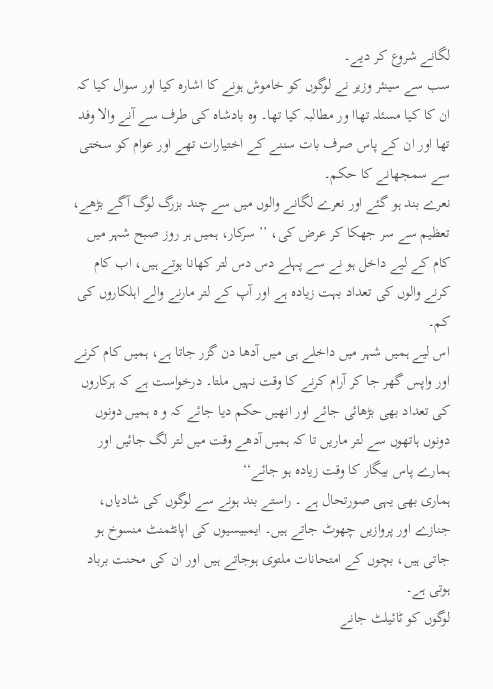لگانے شروع کر دیے۔
سب سے سینئر وزیر نے لوگوں کو خاموش ہونے کا اشارہ کیا اور سوال کیا کہ ان کا کیا مسئلہ تھاا ور مطالبہ کیا تھا۔ وہ بادشاہ کی طرف سے آنے والا وفد تھا اور ان کے پاس صرف بات سننے کے اختیارات تھے اور عوام کو سختی سے سمجھانے کا حکم۔
نعرے بند ہو گئے اور نعرے لگانے والوں میں سے چند بزرگ لوگ آگے بڑھے، تعظیم سے سر جھکا کر عرض کی، ’’ سرکار، ہمیں ہر روز صبح شہر میں کام کے لیے داخل ہو نے سے پہلے دس دس لتر کھانا ہوتے ہیں، اب کام کرنے والوں کی تعداد بہت زیادہ ہے اور آپ کے لتر مارنے والے اہلکاروں کی کم۔
اس لیے ہمیں شہر میں داخلے ہی میں آدھا دن گزر جاتا ہے، ہمیں کام کرنے اور واپس گھر جا کر آرام کرنے کا وقت نہیں ملتا۔ درخواست ہے کہ ہرکاروں کی تعداد بھی بڑھائی جائے اور انھیں حکم دیا جائے کہ و ہ ہمیں دونوں دونوں ہاتھوں سے لتر ماریں تا کہ ہمیں آدھے وقت میں لتر لگ جائیں اور ہمارے پاس بیگار کا وقت زیادہ ہو جائے‘‘
ہماری بھی یہی صورتحال ہے ۔ راستے بند ہونے سے لوگوں کی شادیاں، جنازے اور پروازیں چھوٹ جاتے ہیں۔ ایمبیسیوں کی اپانٹمنٹ منسوخ ہو جاتی ہیں، بچوں کے امتحانات ملتوی ہوجاتے ہیں اور ان کی محنت برباد ہوتی ہے۔
لوگوں کو ٹائیلٹ جانے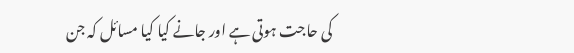کی حاجت ہوتی ہے اور جانے کیا کیا مسائل کہ جن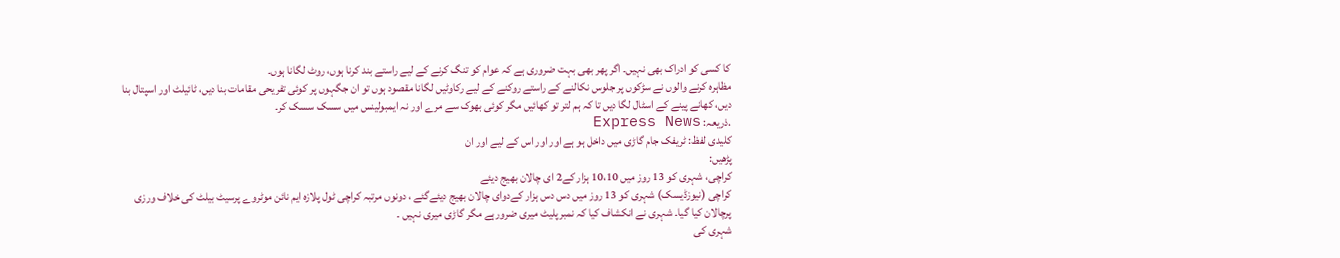کا کسی کو ادراک بھی نہیں۔ اگر پھر بھی بہت ضروری ہے کہ عوام کو تنگ کرنے کے لیے راستے بند کرنا ہوں، روٹ لگانا ہوں۔
مظاہرہ کرنے والوں نے سڑکوں پر جلوس نکالنے کے راستے روکنے کے لیے رکاوٹیں لگانا مقصود ہوں تو ان جگہوں پر کوئی تفریحی مقامات بنا دیں، ٹائیلٹ اور اسپتال بنا دیں، کھانے پینے کے اسٹال لگا دیں تا کہ ہم لتر تو کھائیں مگر کوئی بھوک سے مرے اور نہ ایمبولینس میں سسک سسک کر۔
.ذریعہ: Express News
کلیدی لفظ: ٹریفک جام گاڑی میں داخل ہو ہے اور اور اس کے لیے اور ان
پڑھیں:
کراچی، شہری کو 13 روز میں 10،10 ہزار کے2 ای چالان بھیج دیئے
کراچی (نیوزڈیسک) شہری کو 13 روز میں دس دس ہزار کےدوای چالان بھیج دیئےگئے ، دونوں مرتبہ کراچی ٹول پلازہ ایم نائن موٹروے پرسیٹ بیلٹ کی خلاف ورزی پرچالان کیا گیا۔ شہری نے انکشاف کیا کہ نمبرپلیٹ میری ضرورہے مگر گاڑی میری نہیں ۔
شہری کی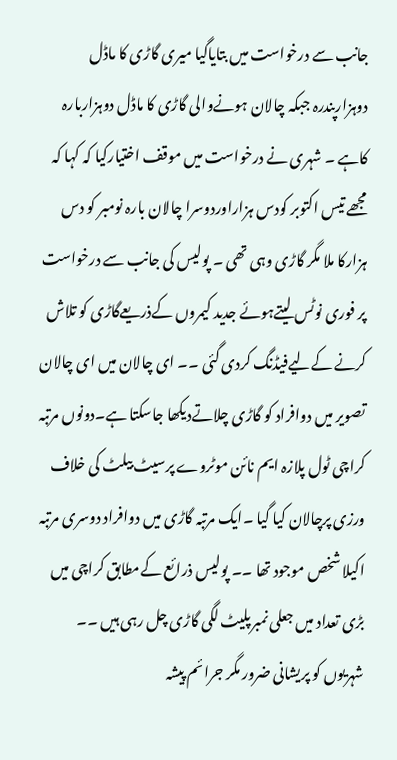جانب سے درخواست میں بتایاگیا میری گاڑی کا ماڈل دوہزارپندرہ جبکہ چالان ہونےوالی گاڑی کا ماڈل دوہزاربارہ کاہے ۔ شہری نے درخواست میں موقف اختیارکیا کہ کہا کہ مجھے تیس اکتوبر کودس ہزاراوردوسرا چالان بارہ نومبر کو دس ہزارکا ملا مگر گاڑی وہی تھی ۔ پولیس کی جانب سے درخواست پر فوری نوٹس لیتےہوئے جدید کیمروں کےذریعےگاڑی کو تلاش کرنے کےلیےفیڈنگ کردی گئی ۔۔ ای چالان میں ای چالان تصویر میں دوافراد کو گاڑی چلاتےدیکھا جاسکتا ہے۔دونوں مرتبہ کراچی ٹول پلازہ ایم نائن موٹروے پرسیٹ بیلٹ کی خلاف ورزی پرچالان کیا گیا ۔ایک مرتبہ گاڑی میں دوافراد دوسری مرتبہ اکیلا شخص موجود تھا ۔۔ پولیس ذرائع کےمطابق کراچی میں بڑی تعداد میں جعلی نمبرپلیٹ لگی گاڑی چل رہی ہیں ۔۔ شہریوں کو پریشانی ضرور مگر جرائم پیشہ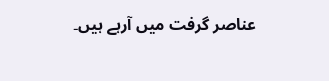عناصر گرفت میں آرہے ہیں۔